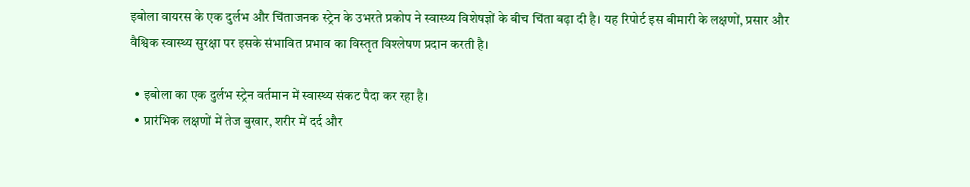इबोला वायरस के एक दुर्लभ और चिंताजनक स्ट्रेन के उभरते प्रकोप ने स्वास्थ्य विशेषज्ञों के बीच चिंता बढ़ा दी है। यह रिपोर्ट इस बीमारी के लक्षणों, प्रसार और वैश्विक स्वास्थ्य सुरक्षा पर इसके संभावित प्रभाव का विस्तृत विश्लेषण प्रदान करती है।

  • इबोला का एक दुर्लभ स्ट्रेन वर्तमान में स्वास्थ्य संकट पैदा कर रहा है।
  • प्रारंभिक लक्षणों में तेज बुखार, शरीर में दर्द और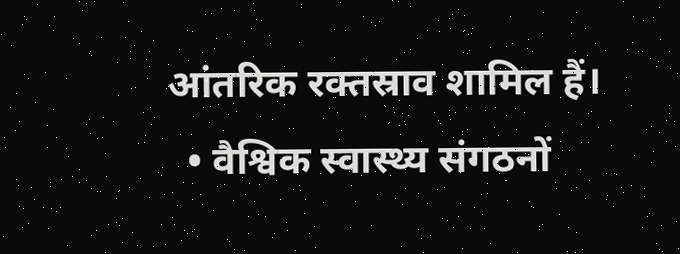आंतरिक रक्तस्राव शामिल हैं।
  • वैश्विक स्वास्थ्य संगठनों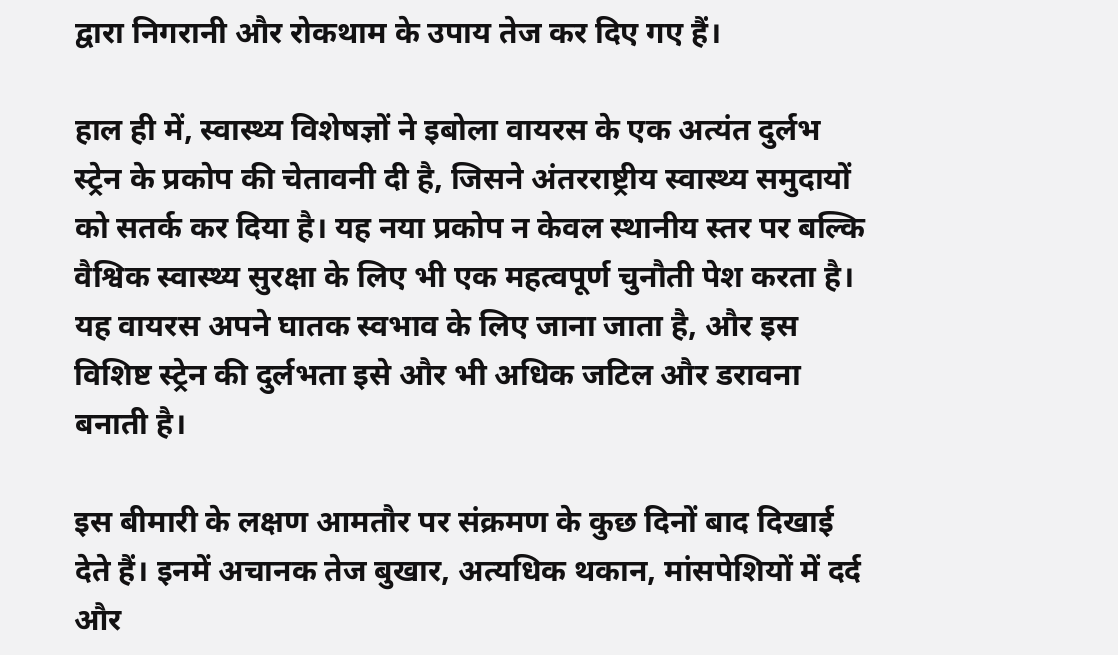द्वारा निगरानी और रोकथाम के उपाय तेज कर दिए गए हैं।

हाल ही में, स्वास्थ्य विशेषज्ञों ने इबोला वायरस के एक अत्यंत दुर्लभ स्ट्रेन के प्रकोप की चेतावनी दी है, जिसने अंतरराष्ट्रीय स्वास्थ्य समुदायों को सतर्क कर दिया है। यह नया प्रकोप न केवल स्थानीय स्तर पर बल्कि वैश्विक स्वास्थ्य सुरक्षा के लिए भी एक महत्वपूर्ण चुनौती पेश करता है। यह वायरस अपने घातक स्वभाव के लिए जाना जाता है, और इस विशिष्ट स्ट्रेन की दुर्लभता इसे और भी अधिक जटिल और डरावना बनाती है।

इस बीमारी के लक्षण आमतौर पर संक्रमण के कुछ दिनों बाद दिखाई देते हैं। इनमें अचानक तेज बुखार, अत्यधिक थकान, मांसपेशियों में दर्द और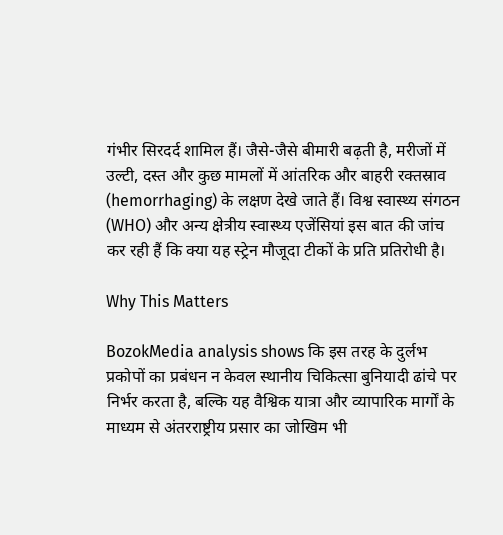गंभीर सिरदर्द शामिल हैं। जैसे-जैसे बीमारी बढ़ती है, मरीजों में उल्टी, दस्त और कुछ मामलों में आंतरिक और बाहरी रक्तस्राव (hemorrhaging) के लक्षण देखे जाते हैं। विश्व स्वास्थ्य संगठन (WHO) और अन्य क्षेत्रीय स्वास्थ्य एजेंसियां इस बात की जांच कर रही हैं कि क्या यह स्ट्रेन मौजूदा टीकों के प्रति प्रतिरोधी है।

Why This Matters

BozokMedia analysis shows कि इस तरह के दुर्लभ प्रकोपों का प्रबंधन न केवल स्थानीय चिकित्सा बुनियादी ढांचे पर निर्भर करता है, बल्कि यह वैश्विक यात्रा और व्यापारिक मार्गों के माध्यम से अंतरराष्ट्रीय प्रसार का जोखिम भी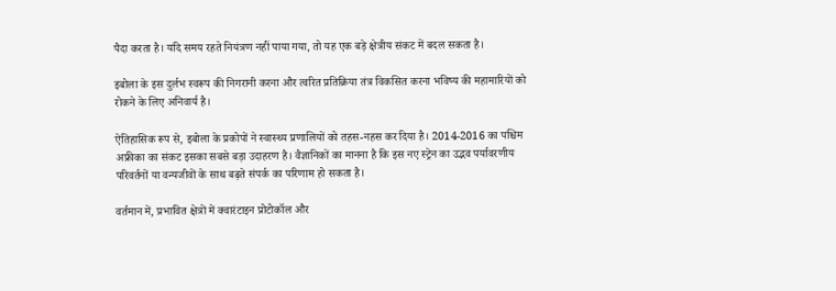पैदा करता है। यदि समय रहते नियंत्रण नहीं पाया गया, तो यह एक बड़े क्षेत्रीय संकट में बदल सकता है।

इबोला के इस दुर्लभ स्वरूप की निगरानी करना और त्वरित प्रतिक्रिया तंत्र विकसित करना भविष्य की महामारियों को रोकने के लिए अनिवार्य है।

ऐतिहासिक रूप से, इबोला के प्रकोपों ने स्वास्थ्य प्रणालियों को तहस-नहस कर दिया है। 2014-2016 का पश्चिम अफ्रीका का संकट इसका सबसे बड़ा उदाहरण है। वैज्ञानिकों का मानना है कि इस नए स्ट्रेन का उद्भव पर्यावरणीय परिवर्तनों या वन्यजीवों के साथ बढ़ते संपर्क का परिणाम हो सकता है।

वर्तमान में, प्रभावित क्षेत्रों में क्वारंटाइन प्रोटोकॉल और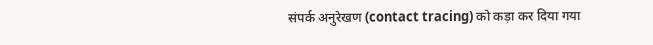संपर्क अनुरेखण (contact tracing) को कड़ा कर दिया गया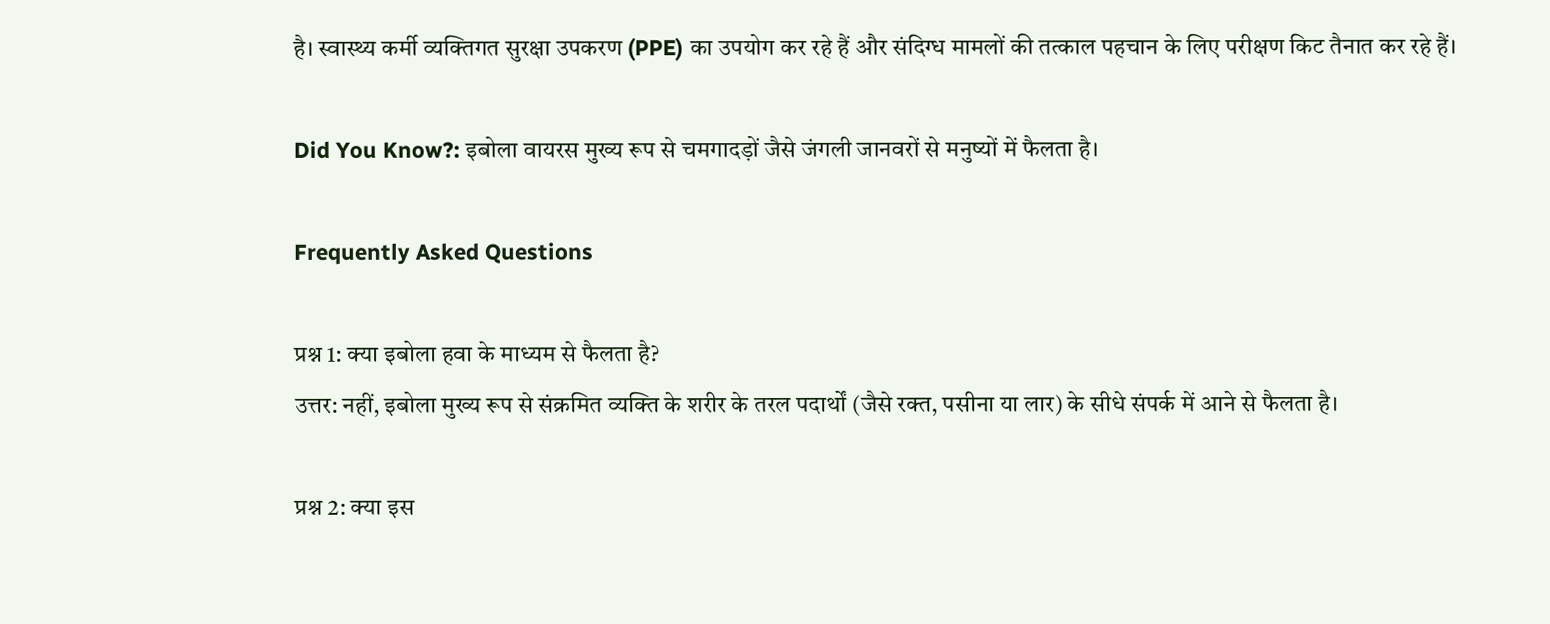है। स्वास्थ्य कर्मी व्यक्तिगत सुरक्षा उपकरण (PPE) का उपयोग कर रहे हैं और संदिग्ध मामलों की तत्काल पहचान के लिए परीक्षण किट तैनात कर रहे हैं।

Did You Know?: इबोला वायरस मुख्य रूप से चमगादड़ों जैसे जंगली जानवरों से मनुष्यों में फैलता है।

Frequently Asked Questions

प्रश्न 1: क्या इबोला हवा के माध्यम से फैलता है?
उत्तर: नहीं, इबोला मुख्य रूप से संक्रमित व्यक्ति के शरीर के तरल पदार्थों (जैसे रक्त, पसीना या लार) के सीधे संपर्क में आने से फैलता है।

प्रश्न 2: क्या इस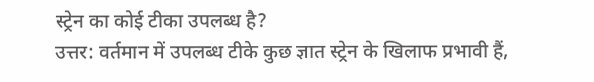स्ट्रेन का कोई टीका उपलब्ध है?
उत्तर: वर्तमान में उपलब्ध टीके कुछ ज्ञात स्ट्रेन के खिलाफ प्रभावी हैं,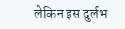लेकिन इस दुर्लभ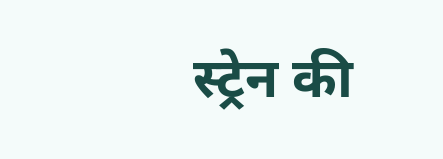स्ट्रेन की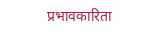प्रभावकारिता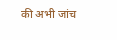की अभी जांच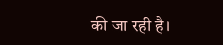की जा रही है।